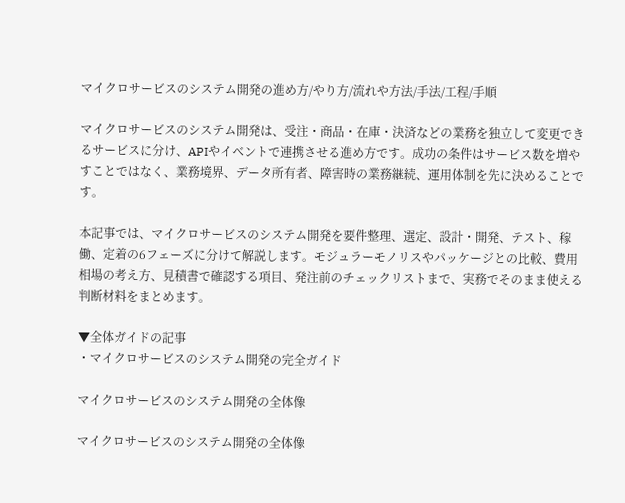マイクロサービスのシステム開発の進め方/やり方/流れや方法/手法/工程/手順

マイクロサービスのシステム開発は、受注・商品・在庫・決済などの業務を独立して変更できるサービスに分け、APIやイベントで連携させる進め方です。成功の条件はサービス数を増やすことではなく、業務境界、データ所有者、障害時の業務継続、運用体制を先に決めることです。

本記事では、マイクロサービスのシステム開発を要件整理、選定、設計・開発、テスト、稼働、定着の6フェーズに分けて解説します。モジュラーモノリスやパッケージとの比較、費用相場の考え方、見積書で確認する項目、発注前のチェックリストまで、実務でそのまま使える判断材料をまとめます。

▼全体ガイドの記事
・マイクロサービスのシステム開発の完全ガイド

マイクロサービスのシステム開発の全体像

マイクロサービスのシステム開発の全体像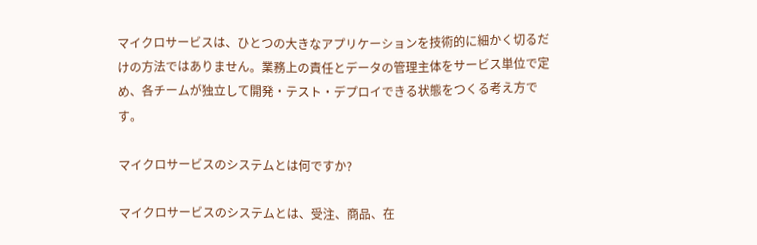マイクロサービスは、ひとつの大きなアプリケーションを技術的に細かく切るだけの方法ではありません。業務上の責任とデータの管理主体をサービス単位で定め、各チームが独立して開発・テスト・デプロイできる状態をつくる考え方です。

マイクロサービスのシステムとは何ですか?

マイクロサービスのシステムとは、受注、商品、在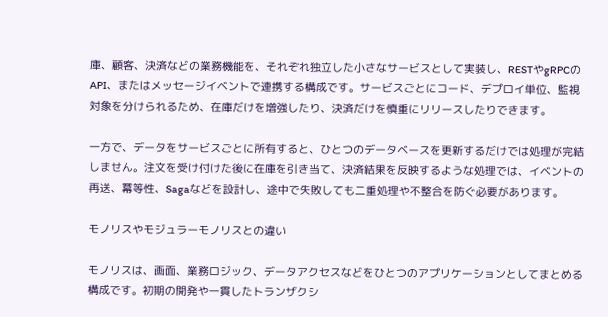庫、顧客、決済などの業務機能を、それぞれ独立した小さなサービスとして実装し、RESTやgRPCのAPI、またはメッセージイベントで連携する構成です。サービスごとにコード、デプロイ単位、監視対象を分けられるため、在庫だけを増強したり、決済だけを慎重にリリースしたりできます。

一方で、データをサービスごとに所有すると、ひとつのデータベースを更新するだけでは処理が完結しません。注文を受け付けた後に在庫を引き当て、決済結果を反映するような処理では、イベントの再送、冪等性、Sagaなどを設計し、途中で失敗しても二重処理や不整合を防ぐ必要があります。

モノリスやモジュラーモノリスとの違い

モノリスは、画面、業務ロジック、データアクセスなどをひとつのアプリケーションとしてまとめる構成です。初期の開発や一貫したトランザクシ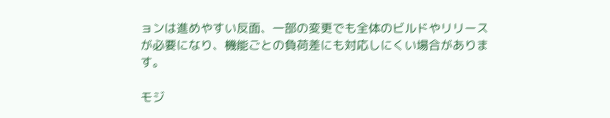ョンは進めやすい反面、一部の変更でも全体のビルドやリリースが必要になり、機能ごとの負荷差にも対応しにくい場合があります。

モジ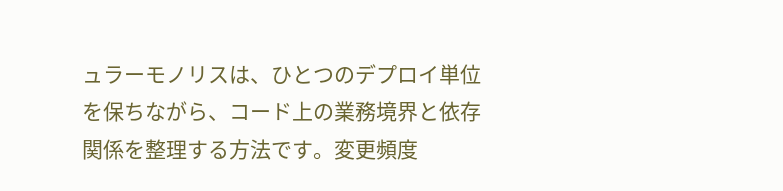ュラーモノリスは、ひとつのデプロイ単位を保ちながら、コード上の業務境界と依存関係を整理する方法です。変更頻度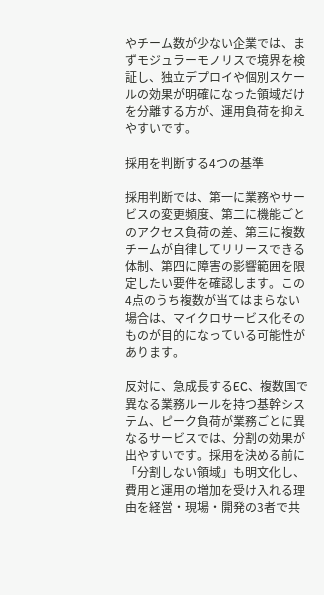やチーム数が少ない企業では、まずモジュラーモノリスで境界を検証し、独立デプロイや個別スケールの効果が明確になった領域だけを分離する方が、運用負荷を抑えやすいです。

採用を判断する4つの基準

採用判断では、第一に業務やサービスの変更頻度、第二に機能ごとのアクセス負荷の差、第三に複数チームが自律してリリースできる体制、第四に障害の影響範囲を限定したい要件を確認します。この4点のうち複数が当てはまらない場合は、マイクロサービス化そのものが目的になっている可能性があります。

反対に、急成長するEC、複数国で異なる業務ルールを持つ基幹システム、ピーク負荷が業務ごとに異なるサービスでは、分割の効果が出やすいです。採用を決める前に「分割しない領域」も明文化し、費用と運用の増加を受け入れる理由を経営・現場・開発の3者で共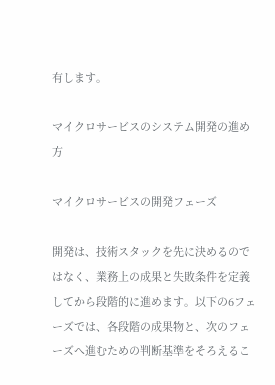有します。

マイクロサービスのシステム開発の進め方

マイクロサービスの開発フェーズ

開発は、技術スタックを先に決めるのではなく、業務上の成果と失敗条件を定義してから段階的に進めます。以下の6フェーズでは、各段階の成果物と、次のフェーズへ進むための判断基準をそろえるこ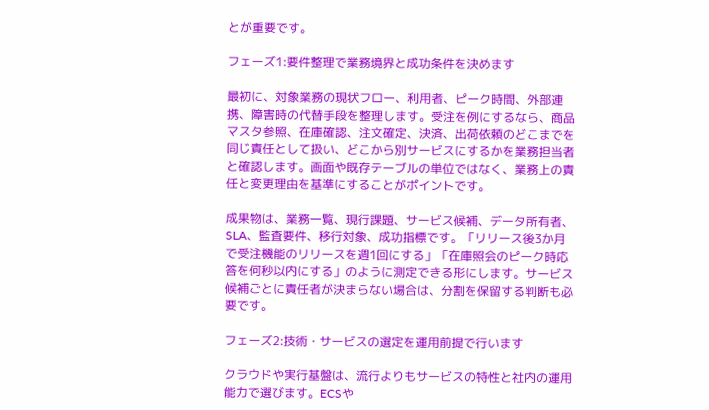とが重要です。

フェーズ1:要件整理で業務境界と成功条件を決めます

最初に、対象業務の現状フロー、利用者、ピーク時間、外部連携、障害時の代替手段を整理します。受注を例にするなら、商品マスタ参照、在庫確認、注文確定、決済、出荷依頼のどこまでを同じ責任として扱い、どこから別サービスにするかを業務担当者と確認します。画面や既存テーブルの単位ではなく、業務上の責任と変更理由を基準にすることがポイントです。

成果物は、業務一覧、現行課題、サービス候補、データ所有者、SLA、監査要件、移行対象、成功指標です。「リリース後3か月で受注機能のリリースを週1回にする」「在庫照会のピーク時応答を何秒以内にする」のように測定できる形にします。サービス候補ごとに責任者が決まらない場合は、分割を保留する判断も必要です。

フェーズ2:技術・サービスの選定を運用前提で行います

クラウドや実行基盤は、流行よりもサービスの特性と社内の運用能力で選びます。ECSや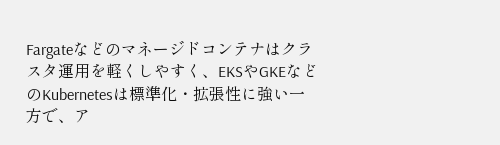Fargateなどのマネージドコンテナはクラスタ運用を軽くしやすく、EKSやGKEなどのKubernetesは標準化・拡張性に強い一方で、ア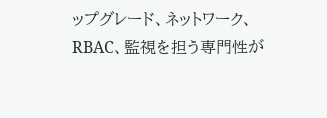ップグレード、ネットワーク、RBAC、監視を担う専門性が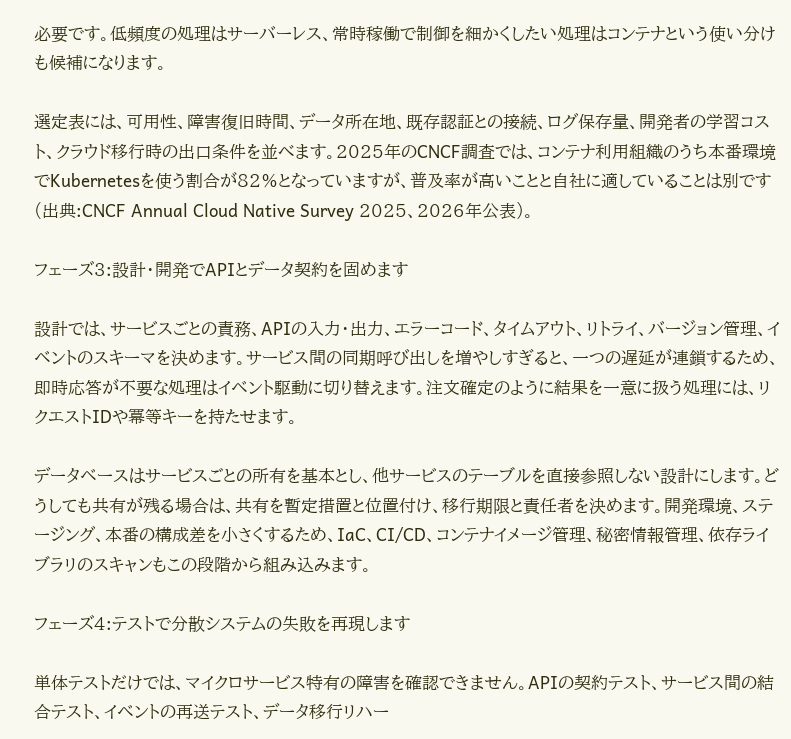必要です。低頻度の処理はサーバーレス、常時稼働で制御を細かくしたい処理はコンテナという使い分けも候補になります。

選定表には、可用性、障害復旧時間、データ所在地、既存認証との接続、ログ保存量、開発者の学習コスト、クラウド移行時の出口条件を並べます。2025年のCNCF調査では、コンテナ利用組織のうち本番環境でKubernetesを使う割合が82%となっていますが、普及率が高いことと自社に適していることは別です(出典:CNCF Annual Cloud Native Survey 2025、2026年公表)。

フェーズ3:設計・開発でAPIとデータ契約を固めます

設計では、サービスごとの責務、APIの入力・出力、エラーコード、タイムアウト、リトライ、バージョン管理、イベントのスキーマを決めます。サービス間の同期呼び出しを増やしすぎると、一つの遅延が連鎖するため、即時応答が不要な処理はイベント駆動に切り替えます。注文確定のように結果を一意に扱う処理には、リクエストIDや冪等キーを持たせます。

データベースはサービスごとの所有を基本とし、他サービスのテーブルを直接参照しない設計にします。どうしても共有が残る場合は、共有を暫定措置と位置付け、移行期限と責任者を決めます。開発環境、ステージング、本番の構成差を小さくするため、IaC、CI/CD、コンテナイメージ管理、秘密情報管理、依存ライブラリのスキャンもこの段階から組み込みます。

フェーズ4:テストで分散システムの失敗を再現します

単体テストだけでは、マイクロサービス特有の障害を確認できません。APIの契約テスト、サービス間の結合テスト、イベントの再送テスト、データ移行リハー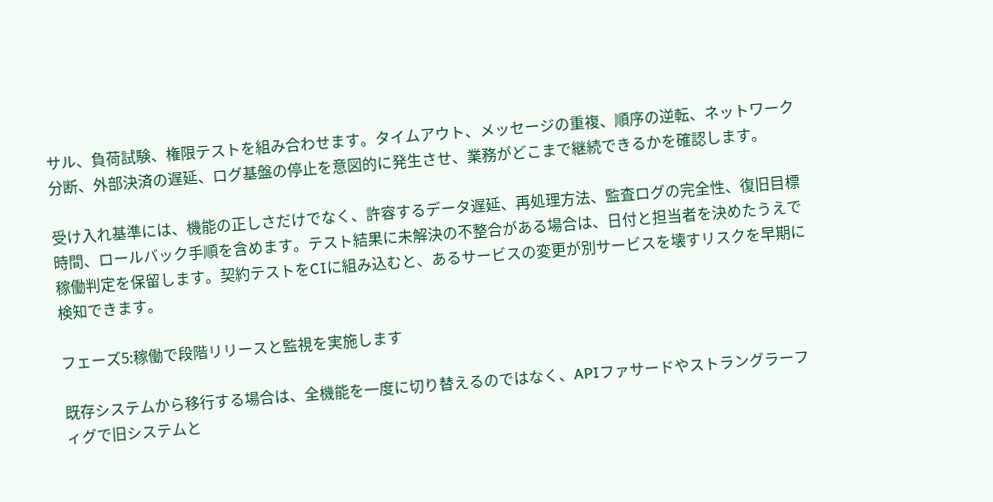サル、負荷試験、権限テストを組み合わせます。タイムアウト、メッセージの重複、順序の逆転、ネットワーク分断、外部決済の遅延、ログ基盤の停止を意図的に発生させ、業務がどこまで継続できるかを確認します。

受け入れ基準には、機能の正しさだけでなく、許容するデータ遅延、再処理方法、監査ログの完全性、復旧目標時間、ロールバック手順を含めます。テスト結果に未解決の不整合がある場合は、日付と担当者を決めたうえで稼働判定を保留します。契約テストをCIに組み込むと、あるサービスの変更が別サービスを壊すリスクを早期に検知できます。

フェーズ5:稼働で段階リリースと監視を実施します

既存システムから移行する場合は、全機能を一度に切り替えるのではなく、APIファサードやストラングラーフィグで旧システムと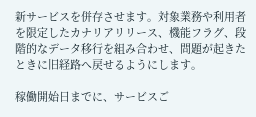新サービスを併存させます。対象業務や利用者を限定したカナリアリリース、機能フラグ、段階的なデータ移行を組み合わせ、問題が起きたときに旧経路へ戻せるようにします。

稼働開始日までに、サービスご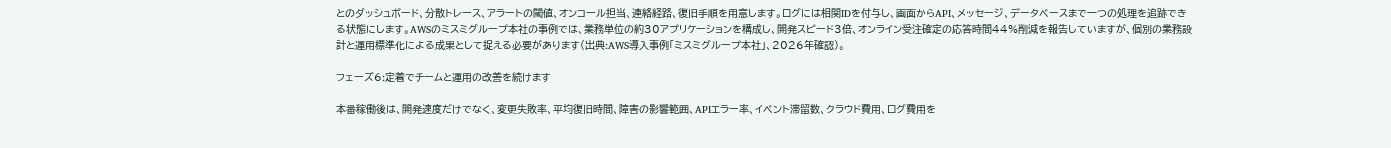とのダッシュボード、分散トレース、アラートの閾値、オンコール担当、連絡経路、復旧手順を用意します。ログには相関IDを付与し、画面からAPI、メッセージ、データベースまで一つの処理を追跡できる状態にします。AWSのミスミグループ本社の事例では、業務単位の約30アプリケーションを構成し、開発スピード3倍、オンライン受注確定の応答時間44%削減を報告していますが、個別の業務設計と運用標準化による成果として捉える必要があります(出典:AWS導入事例「ミスミグループ本社」、2026年確認)。

フェーズ6:定着でチームと運用の改善を続けます

本番稼働後は、開発速度だけでなく、変更失敗率、平均復旧時間、障害の影響範囲、APIエラー率、イベント滞留数、クラウド費用、ログ費用を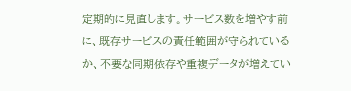定期的に見直します。サービス数を増やす前に、既存サービスの責任範囲が守られているか、不要な同期依存や重複データが増えてい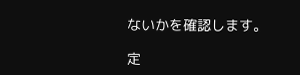ないかを確認します。

定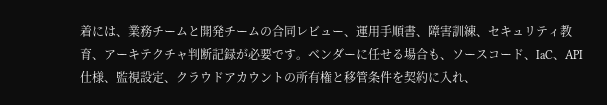着には、業務チームと開発チームの合同レビュー、運用手順書、障害訓練、セキュリティ教育、アーキテクチャ判断記録が必要です。ベンダーに任せる場合も、ソースコード、IaC、API仕様、監視設定、クラウドアカウントの所有権と移管条件を契約に入れ、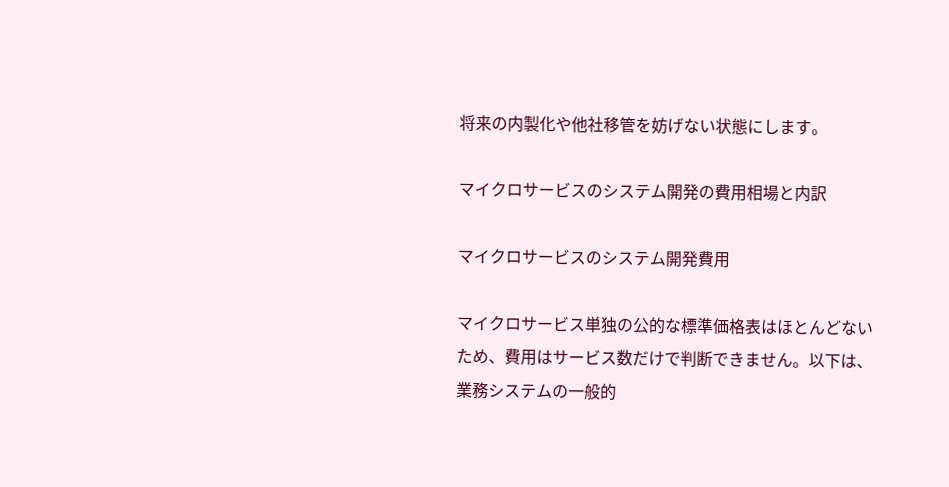将来の内製化や他社移管を妨げない状態にします。

マイクロサービスのシステム開発の費用相場と内訳

マイクロサービスのシステム開発費用

マイクロサービス単独の公的な標準価格表はほとんどないため、費用はサービス数だけで判断できません。以下は、業務システムの一般的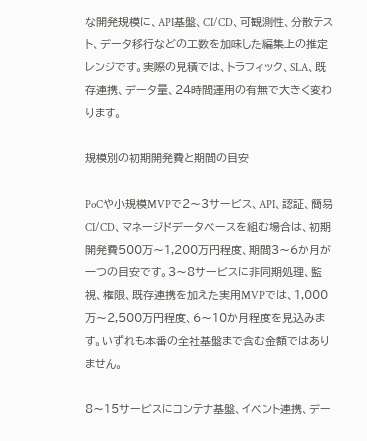な開発規模に、API基盤、CI/CD、可観測性、分散テスト、データ移行などの工数を加味した編集上の推定レンジです。実際の見積では、トラフィック、SLA、既存連携、データ量、24時間運用の有無で大きく変わります。

規模別の初期開発費と期間の目安

PoCや小規模MVPで2〜3サービス、API、認証、簡易CI/CD、マネージドデータベースを組む場合は、初期開発費500万〜1,200万円程度、期間3〜6か月が一つの目安です。3〜8サービスに非同期処理、監視、権限、既存連携を加えた実用MVPでは、1,000万〜2,500万円程度、6〜10か月程度を見込みます。いずれも本番の全社基盤まで含む金額ではありません。

8〜15サービスにコンテナ基盤、イベント連携、デー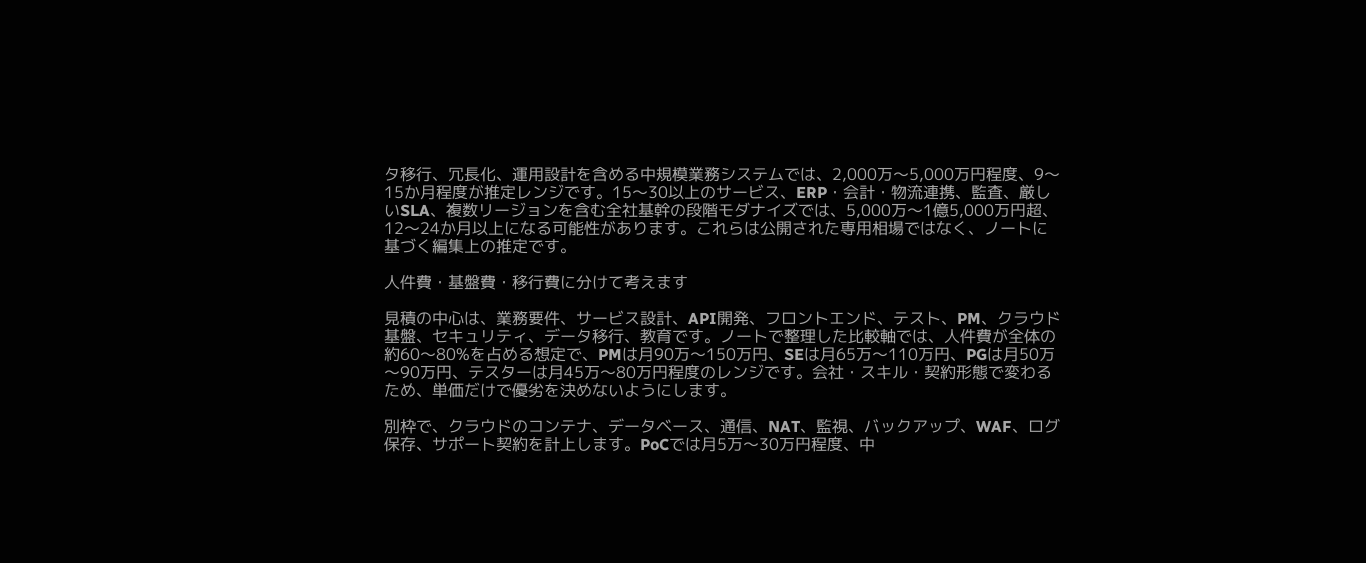タ移行、冗長化、運用設計を含める中規模業務システムでは、2,000万〜5,000万円程度、9〜15か月程度が推定レンジです。15〜30以上のサービス、ERP・会計・物流連携、監査、厳しいSLA、複数リージョンを含む全社基幹の段階モダナイズでは、5,000万〜1億5,000万円超、12〜24か月以上になる可能性があります。これらは公開された専用相場ではなく、ノートに基づく編集上の推定です。

人件費・基盤費・移行費に分けて考えます

見積の中心は、業務要件、サービス設計、API開発、フロントエンド、テスト、PM、クラウド基盤、セキュリティ、データ移行、教育です。ノートで整理した比較軸では、人件費が全体の約60〜80%を占める想定で、PMは月90万〜150万円、SEは月65万〜110万円、PGは月50万〜90万円、テスターは月45万〜80万円程度のレンジです。会社・スキル・契約形態で変わるため、単価だけで優劣を決めないようにします。

別枠で、クラウドのコンテナ、データベース、通信、NAT、監視、バックアップ、WAF、ログ保存、サポート契約を計上します。PoCでは月5万〜30万円程度、中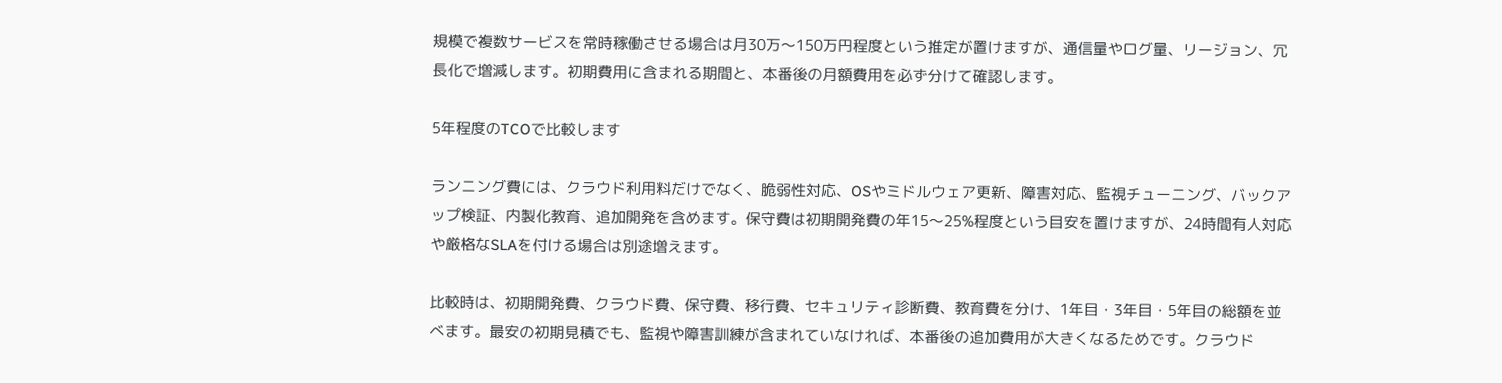規模で複数サービスを常時稼働させる場合は月30万〜150万円程度という推定が置けますが、通信量やログ量、リージョン、冗長化で増減します。初期費用に含まれる期間と、本番後の月額費用を必ず分けて確認します。

5年程度のTCOで比較します

ランニング費には、クラウド利用料だけでなく、脆弱性対応、OSやミドルウェア更新、障害対応、監視チューニング、バックアップ検証、内製化教育、追加開発を含めます。保守費は初期開発費の年15〜25%程度という目安を置けますが、24時間有人対応や厳格なSLAを付ける場合は別途増えます。

比較時は、初期開発費、クラウド費、保守費、移行費、セキュリティ診断費、教育費を分け、1年目・3年目・5年目の総額を並べます。最安の初期見積でも、監視や障害訓練が含まれていなければ、本番後の追加費用が大きくなるためです。クラウド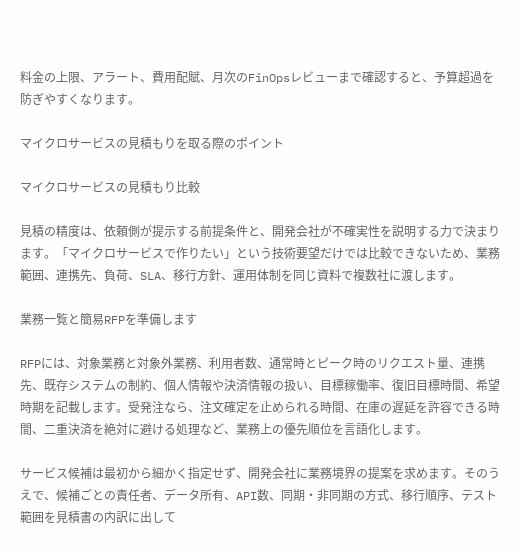料金の上限、アラート、費用配賦、月次のFinOpsレビューまで確認すると、予算超過を防ぎやすくなります。

マイクロサービスの見積もりを取る際のポイント

マイクロサービスの見積もり比較

見積の精度は、依頼側が提示する前提条件と、開発会社が不確実性を説明する力で決まります。「マイクロサービスで作りたい」という技術要望だけでは比較できないため、業務範囲、連携先、負荷、SLA、移行方針、運用体制を同じ資料で複数社に渡します。

業務一覧と簡易RFPを準備します

RFPには、対象業務と対象外業務、利用者数、通常時とピーク時のリクエスト量、連携先、既存システムの制約、個人情報や決済情報の扱い、目標稼働率、復旧目標時間、希望時期を記載します。受発注なら、注文確定を止められる時間、在庫の遅延を許容できる時間、二重決済を絶対に避ける処理など、業務上の優先順位を言語化します。

サービス候補は最初から細かく指定せず、開発会社に業務境界の提案を求めます。そのうえで、候補ごとの責任者、データ所有、API数、同期・非同期の方式、移行順序、テスト範囲を見積書の内訳に出して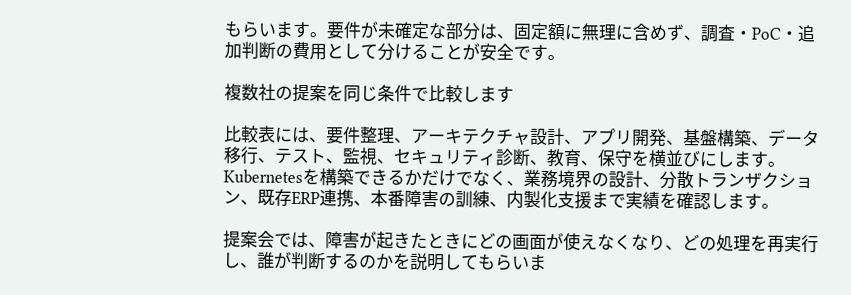もらいます。要件が未確定な部分は、固定額に無理に含めず、調査・PoC・追加判断の費用として分けることが安全です。

複数社の提案を同じ条件で比較します

比較表には、要件整理、アーキテクチャ設計、アプリ開発、基盤構築、データ移行、テスト、監視、セキュリティ診断、教育、保守を横並びにします。Kubernetesを構築できるかだけでなく、業務境界の設計、分散トランザクション、既存ERP連携、本番障害の訓練、内製化支援まで実績を確認します。

提案会では、障害が起きたときにどの画面が使えなくなり、どの処理を再実行し、誰が判断するのかを説明してもらいま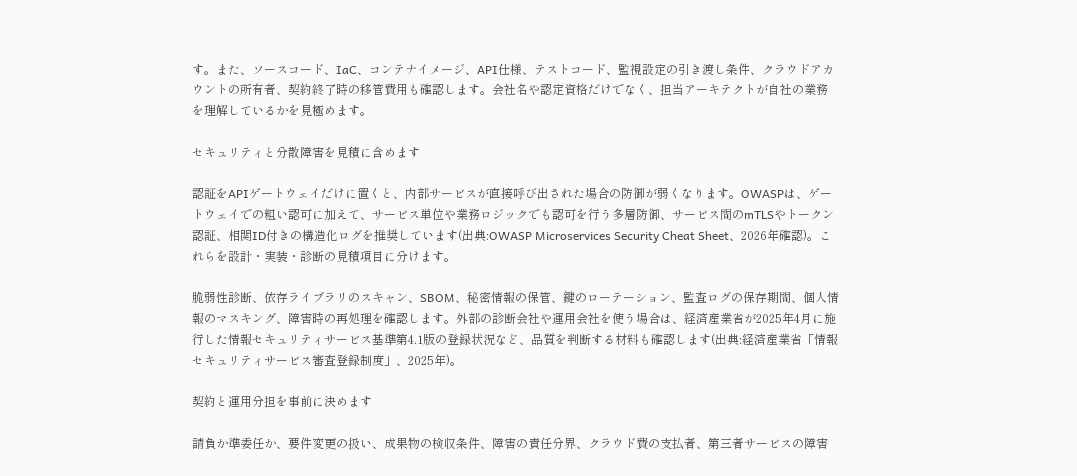す。また、ソースコード、IaC、コンテナイメージ、API仕様、テストコード、監視設定の引き渡し条件、クラウドアカウントの所有者、契約終了時の移管費用も確認します。会社名や認定資格だけでなく、担当アーキテクトが自社の業務を理解しているかを見極めます。

セキュリティと分散障害を見積に含めます

認証をAPIゲートウェイだけに置くと、内部サービスが直接呼び出された場合の防御が弱くなります。OWASPは、ゲートウェイでの粗い認可に加えて、サービス単位や業務ロジックでも認可を行う多層防御、サービス間のmTLSやトークン認証、相関ID付きの構造化ログを推奨しています(出典:OWASP Microservices Security Cheat Sheet、2026年確認)。これらを設計・実装・診断の見積項目に分けます。

脆弱性診断、依存ライブラリのスキャン、SBOM、秘密情報の保管、鍵のローテーション、監査ログの保存期間、個人情報のマスキング、障害時の再処理を確認します。外部の診断会社や運用会社を使う場合は、経済産業省が2025年4月に施行した情報セキュリティサービス基準第4.1版の登録状況など、品質を判断する材料も確認します(出典:経済産業省「情報セキュリティサービス審査登録制度」、2025年)。

契約と運用分担を事前に決めます

請負か準委任か、要件変更の扱い、成果物の検収条件、障害の責任分界、クラウド費の支払者、第三者サービスの障害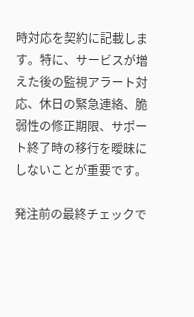時対応を契約に記載します。特に、サービスが増えた後の監視アラート対応、休日の緊急連絡、脆弱性の修正期限、サポート終了時の移行を曖昧にしないことが重要です。

発注前の最終チェックで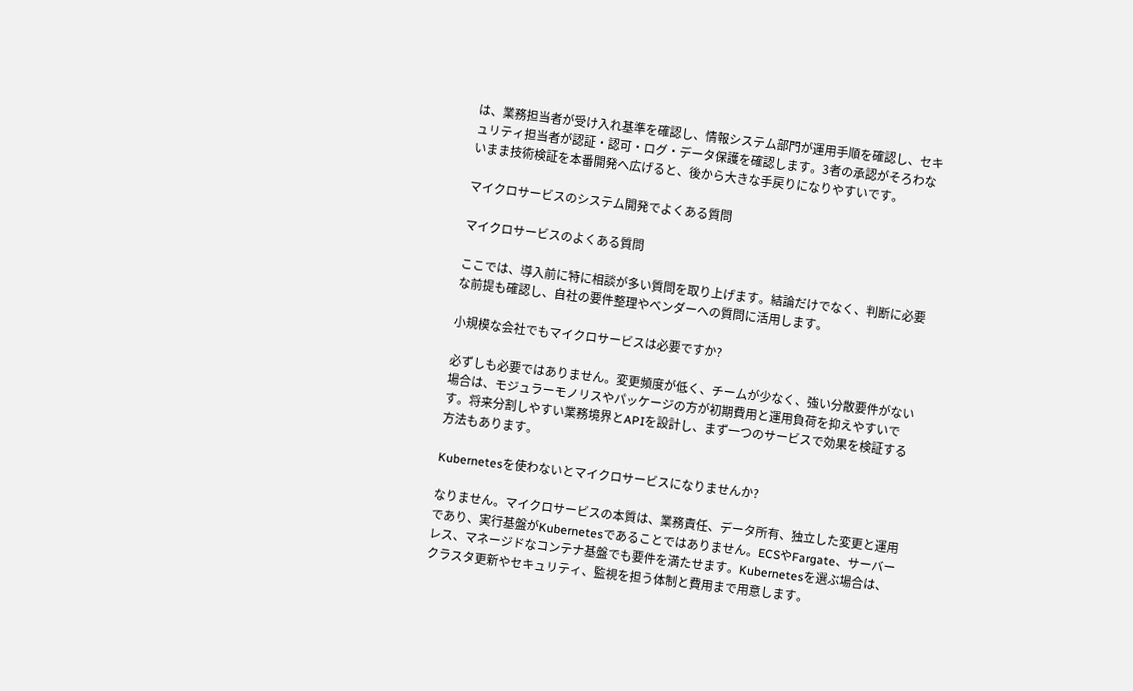は、業務担当者が受け入れ基準を確認し、情報システム部門が運用手順を確認し、セキュリティ担当者が認証・認可・ログ・データ保護を確認します。3者の承認がそろわないまま技術検証を本番開発へ広げると、後から大きな手戻りになりやすいです。

マイクロサービスのシステム開発でよくある質問

マイクロサービスのよくある質問

ここでは、導入前に特に相談が多い質問を取り上げます。結論だけでなく、判断に必要な前提も確認し、自社の要件整理やベンダーへの質問に活用します。

小規模な会社でもマイクロサービスは必要ですか?

必ずしも必要ではありません。変更頻度が低く、チームが少なく、強い分散要件がない場合は、モジュラーモノリスやパッケージの方が初期費用と運用負荷を抑えやすいです。将来分割しやすい業務境界とAPIを設計し、まず一つのサービスで効果を検証する方法もあります。

Kubernetesを使わないとマイクロサービスになりませんか?

なりません。マイクロサービスの本質は、業務責任、データ所有、独立した変更と運用であり、実行基盤がKubernetesであることではありません。ECSやFargate、サーバーレス、マネージドなコンテナ基盤でも要件を満たせます。Kubernetesを選ぶ場合は、クラスタ更新やセキュリティ、監視を担う体制と費用まで用意します。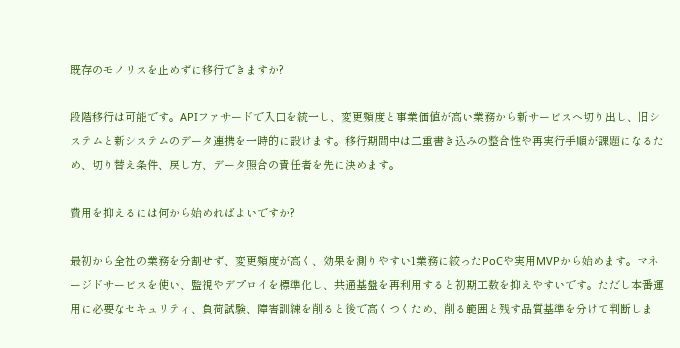既存のモノリスを止めずに移行できますか?

段階移行は可能です。APIファサードで入口を統一し、変更頻度と事業価値が高い業務から新サービスへ切り出し、旧システムと新システムのデータ連携を一時的に設けます。移行期間中は二重書き込みの整合性や再実行手順が課題になるため、切り替え条件、戻し方、データ照合の責任者を先に決めます。

費用を抑えるには何から始めればよいですか?

最初から全社の業務を分割せず、変更頻度が高く、効果を測りやすい1業務に絞ったPoCや実用MVPから始めます。マネージドサービスを使い、監視やデプロイを標準化し、共通基盤を再利用すると初期工数を抑えやすいです。ただし本番運用に必要なセキュリティ、負荷試験、障害訓練を削ると後で高くつくため、削る範囲と残す品質基準を分けて判断しま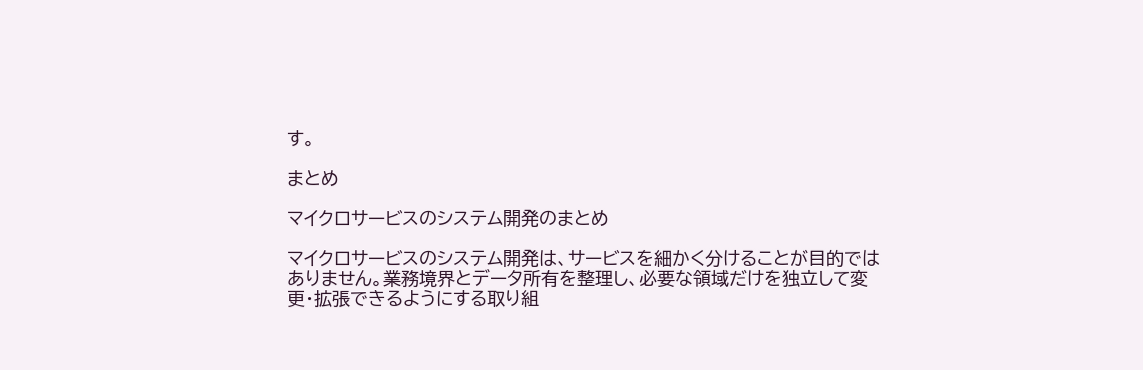す。

まとめ

マイクロサービスのシステム開発のまとめ

マイクロサービスのシステム開発は、サービスを細かく分けることが目的ではありません。業務境界とデータ所有を整理し、必要な領域だけを独立して変更・拡張できるようにする取り組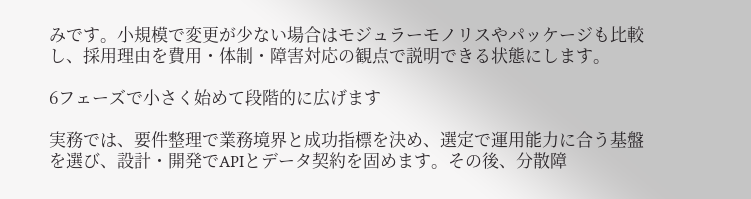みです。小規模で変更が少ない場合はモジュラーモノリスやパッケージも比較し、採用理由を費用・体制・障害対応の観点で説明できる状態にします。

6フェーズで小さく始めて段階的に広げます

実務では、要件整理で業務境界と成功指標を決め、選定で運用能力に合う基盤を選び、設計・開発でAPIとデータ契約を固めます。その後、分散障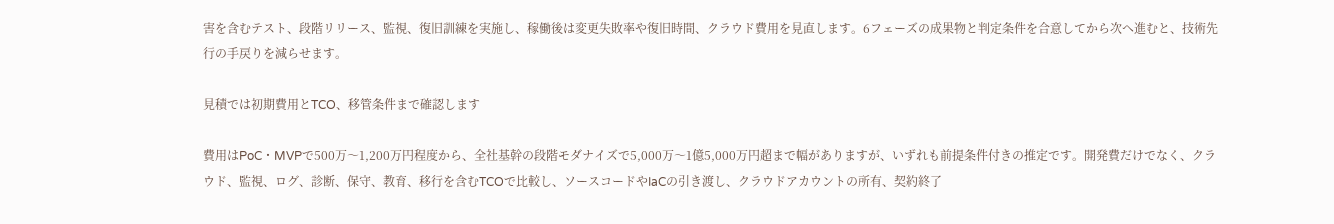害を含むテスト、段階リリース、監視、復旧訓練を実施し、稼働後は変更失敗率や復旧時間、クラウド費用を見直します。6フェーズの成果物と判定条件を合意してから次へ進むと、技術先行の手戻りを減らせます。

見積では初期費用とTCO、移管条件まで確認します

費用はPoC・MVPで500万〜1,200万円程度から、全社基幹の段階モダナイズで5,000万〜1億5,000万円超まで幅がありますが、いずれも前提条件付きの推定です。開発費だけでなく、クラウド、監視、ログ、診断、保守、教育、移行を含むTCOで比較し、ソースコードやIaCの引き渡し、クラウドアカウントの所有、契約終了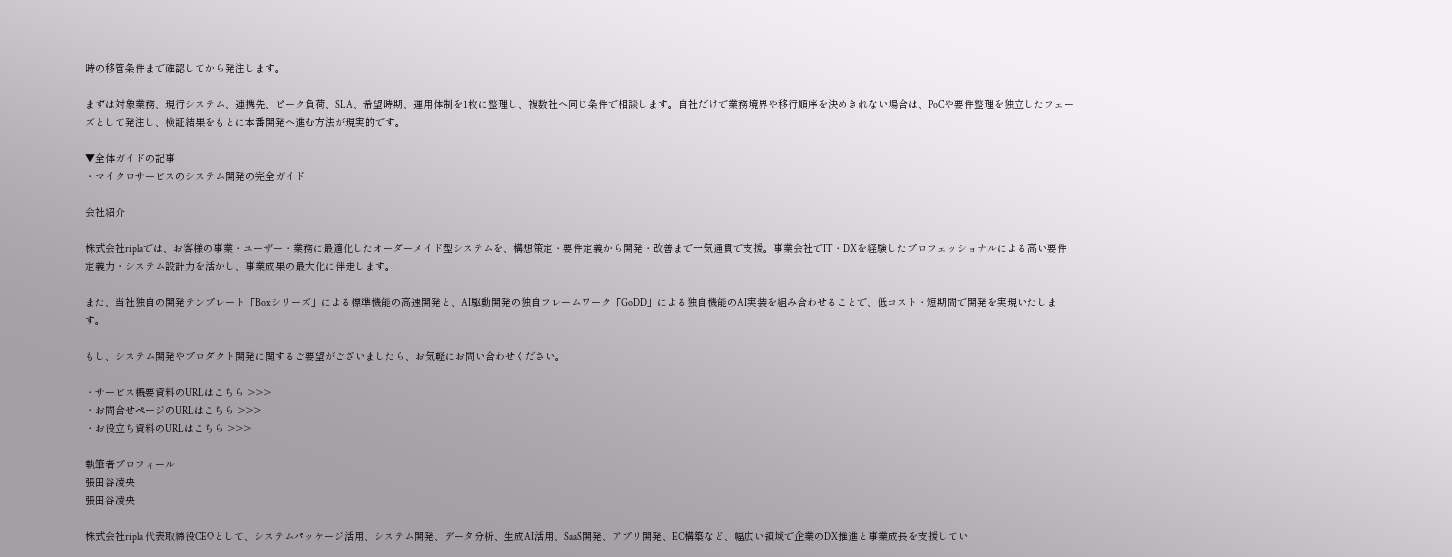時の移管条件まで確認してから発注します。

まずは対象業務、現行システム、連携先、ピーク負荷、SLA、希望時期、運用体制を1枚に整理し、複数社へ同じ条件で相談します。自社だけで業務境界や移行順序を決めきれない場合は、PoCや要件整理を独立したフェーズとして発注し、検証結果をもとに本番開発へ進む方法が現実的です。

▼全体ガイドの記事
・マイクロサービスのシステム開発の完全ガイド

会社紹介

株式会社riplaでは、お客様の事業・ユーザー・業務に最適化したオーダーメイド型システムを、構想策定・要件定義から開発・改善まで一気通貫で支援。事業会社でIT・DXを経験したプロフェッショナルによる高い要件定義力・システム設計力を活かし、事業成果の最大化に伴走します。

また、当社独自の開発テンプレート「Boxシリーズ」による標準機能の高速開発と、AI駆動開発の独自フレームワーク「GoDD」による独自機能のAI実装を組み合わせることで、低コスト・短期間で開発を実現いたします。

もし、システム開発やプロダクト開発に関するご要望がございましたら、お気軽にお問い合わせください。

・サービス概要資料のURLはこちら >>>
・お問合せページのURLはこちら >>>
・お役立ち資料のURLはこちら >>>

執筆者プロフィール
張田谷凌央
張田谷凌央

株式会社ripla 代表取締役CEOとして、システムパッケージ活用、システム開発、データ分析、生成AI活用、SaaS開発、アプリ開発、EC構築など、幅広い領域で企業のDX推進と事業成長を支援してい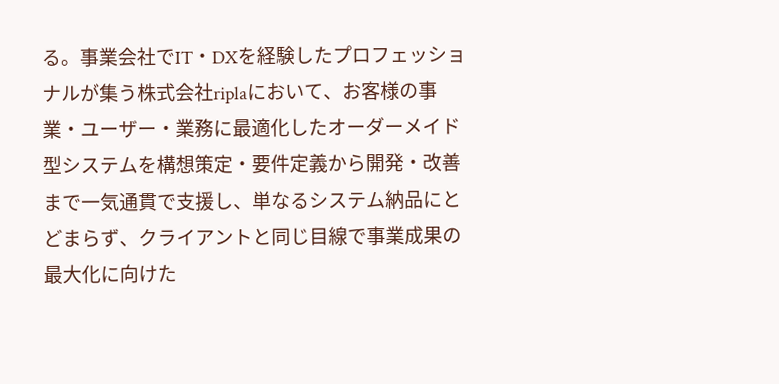る。事業会社でIT・DXを経験したプロフェッショナルが集う株式会社riplaにおいて、お客様の事業・ユーザー・業務に最適化したオーダーメイド型システムを構想策定・要件定義から開発・改善まで一気通貫で支援し、単なるシステム納品にとどまらず、クライアントと同じ目線で事業成果の最大化に向けた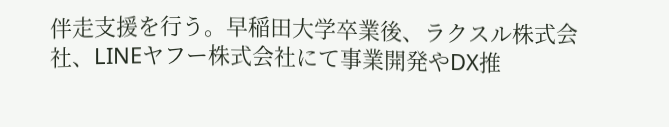伴走支援を行う。早稲田大学卒業後、ラクスル株式会社、LINEヤフー株式会社にて事業開発やDX推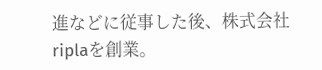進などに従事した後、株式会社riplaを創業。